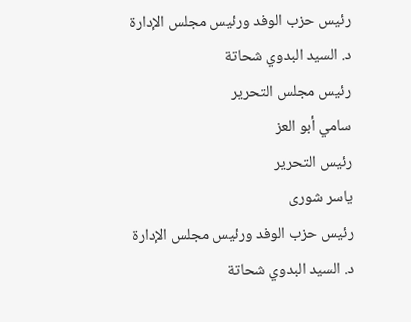رئيس حزب الوفد ورئيس مجلس الإدارة
د. السيد البدوي شحاتة
رئيس مجلس التحرير
سامي أبو العز
رئيس التحرير
ياسر شورى
رئيس حزب الوفد ورئيس مجلس الإدارة
د. السيد البدوي شحاتة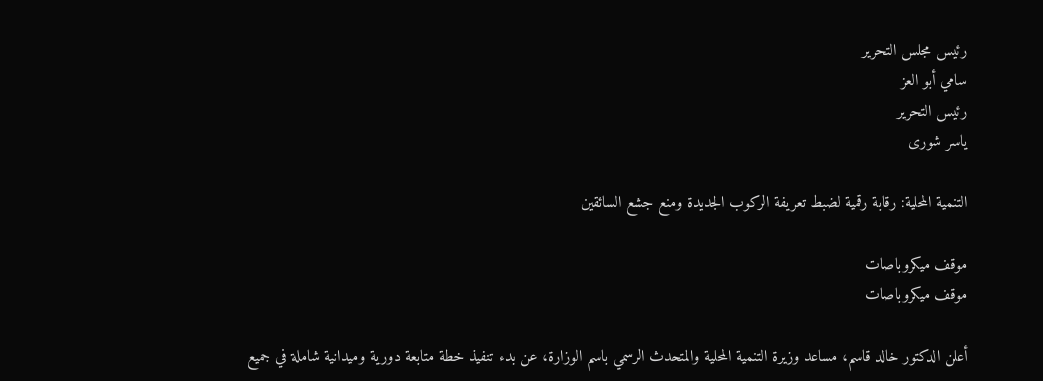رئيس مجلس التحرير
سامي أبو العز
رئيس التحرير
ياسر شورى

التنمية المحلية: رقابة رقمية لضبط تعريفة الركوب الجديدة ومنع جشع السائقين

موقف ميكروباصات
موقف ميكروباصات

أعلن الدكتور خالد قاسم، مساعد وزيرة التنمية المحلية والمتحدث الرسمي باسم الوزارة، عن بدء تنفيذ خطة متابعة دورية وميدانية شاملة في جميع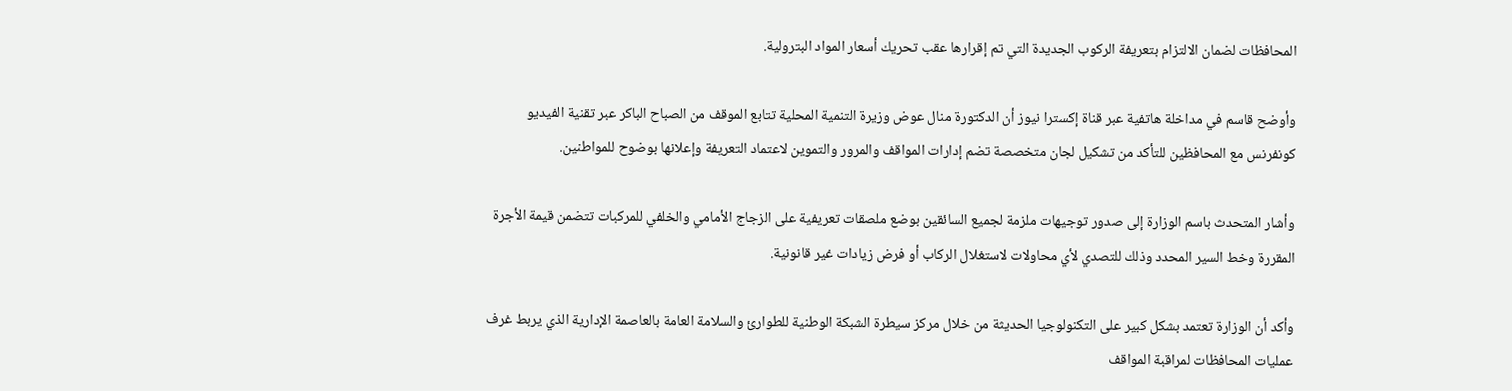المحافظات لضمان الالتزام بتعريفة الركوب الجديدة التي تم إقرارها عقب تحريك أسعار المواد البترولية.

وأوضح قاسم في مداخلة هاتفية عبر قناة إكسترا نيوز أن الدكتورة منال عوض وزيرة التنمية المحلية تتابع الموقف من الصباح الباكر عبر تقنية الفيديو كونفرنس مع المحافظين للتأكد من تشكيل لجان متخصصة تضم إدارات المواقف والمرور والتموين لاعتماد التعريفة وإعلانها بوضوح للمواطنين.

وأشار المتحدث باسم الوزارة إلى صدور توجيهات ملزمة لجميع السائقين بوضع ملصقات تعريفية على الزجاج الأمامي والخلفي للمركبات تتضمن قيمة الأجرة المقررة وخط السير المحدد وذلك للتصدي لأي محاولات لاستغلال الركاب أو فرض زيادات غير قانونية.

وأكد أن الوزارة تعتمد بشكل كبير على التكنولوجيا الحديثة من خلال مركز سيطرة الشبكة الوطنية للطوارئ والسلامة العامة بالعاصمة الإدارية الذي يربط غرف عمليات المحافظات لمراقبة المواقف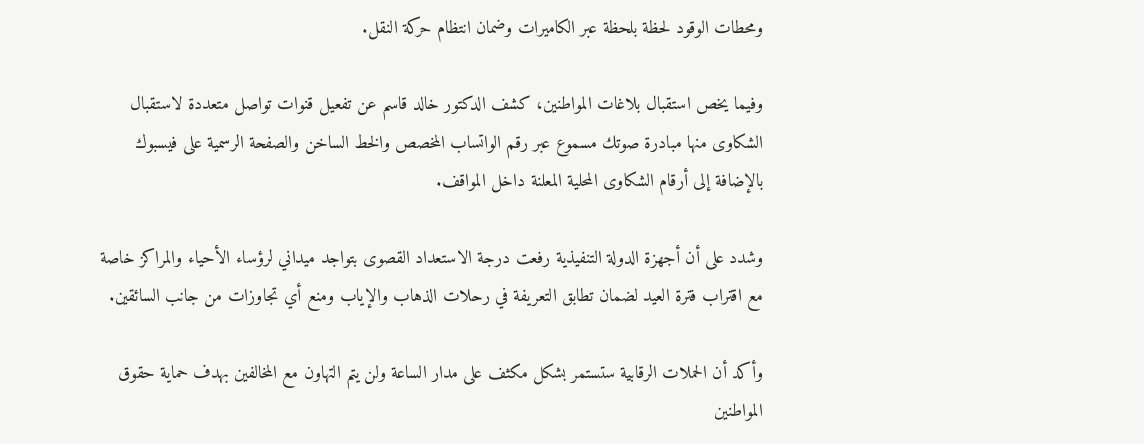ومحطات الوقود لحظة بلحظة عبر الكاميرات وضمان انتظام حركة النقل.

وفيما يخص استقبال بلاغات المواطنين، كشف الدكتور خالد قاسم عن تفعيل قنوات تواصل متعددة لاستقبال الشكاوى منها مبادرة صوتك مسموع عبر رقم الواتساب المخصص والخط الساخن والصفحة الرسمية على فيسبوك بالإضافة إلى أرقام الشكاوى المحلية المعلنة داخل المواقف.

وشدد على أن أجهزة الدولة التنفيذية رفعت درجة الاستعداد القصوى بتواجد ميداني لرؤساء الأحياء والمراكز خاصة مع اقتراب فترة العيد لضمان تطابق التعريفة في رحلات الذهاب والإياب ومنع أي تجاوزات من جانب السائقين.

وأكد أن الحملات الرقابية ستستمر بشكل مكثف على مدار الساعة ولن يتم التهاون مع المخالفين بهدف حماية حقوق المواطنين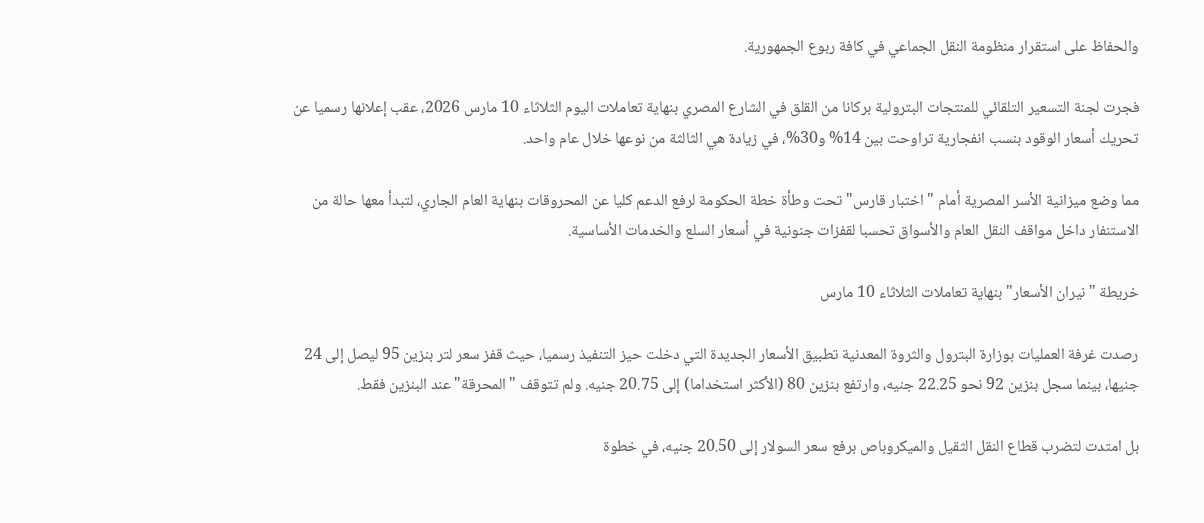والحفاظ على استقرار منظومة النقل الجماعي في كافة ربوع الجمهورية.

فجرت لجنة التسعير التلقائي للمنتجات البترولية بركانا من القلق في الشارع المصري بنهاية تعاملات اليوم الثلاثاء 10 مارس 2026، عقب إعلانها رسميا عن تحريك أسعار الوقود بنسب انفجارية تراوحت بين 14% و30%، في زيادة هي الثالثة من نوعها خلال عام واحد.

مما وضع ميزانية الأسر المصرية أمام "اختبار قارس" تحت وطأة خطة الحكومة لرفع الدعم كليا عن المحروقات بنهاية العام الجاري، لتبدأ معها حالة من الاستنفار داخل مواقف النقل العام والأسواق تحسبا لقفزات جنونية في أسعار السلع والخدمات الأساسية.

خريطة "نيران الأسعار" بنهاية تعاملات الثلاثاء 10 مارس

رصدت غرفة العمليات بوزارة البترول والثروة المعدنية تطبيق الأسعار الجديدة التي دخلت حيز التنفيذ رسميا، حيث قفز سعر لتر بنزين 95 ليصل إلى 24 جنيها، بينما سجل بنزين 92 نحو 22.25 جنيه، وارتفع بنزين 80 (الأكثر استخداما) إلى 20.75 جنيه. ولم تتوقف "المحرقة" عند البنزين فقط.

بل امتدت لتضرب قطاع النقل الثقيل والميكروباص برفع سعر السولار إلى 20.50 جنيه، في خطوة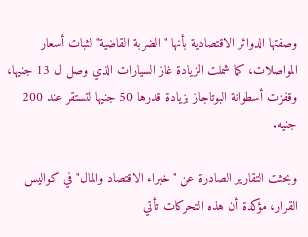وصفتها الدوائر الاقتصادية بأنها "الضربة القاضية" لثبات أسعار المواصلات، كما شملت الزيادة غاز السيارات الذي وصل ل 13 جنيها، وقفزت أسطوانة البوتاجاز بزيادة قدرها 50 جنيها لتستقر عند 200 جنيه.

وبحثت التقارير الصادرة عن "خبراء الاقتصاد والمال" في كواليس القرار، مؤكدة أن هذه التحركات تأتي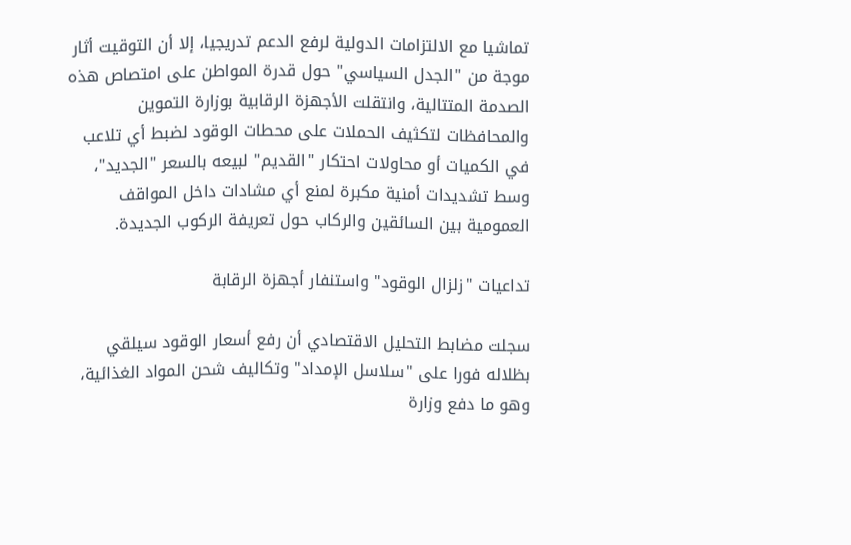تماشيا مع الالتزامات الدولية لرفع الدعم تدريجيا، إلا أن التوقيت أثار موجة من "الجدل السياسي" حول قدرة المواطن على امتصاص هذه الصدمة المتتالية، وانتقلت الأجهزة الرقابية بوزارة التموين والمحافظات لتكثيف الحملات على محطات الوقود لضبط أي تلاعب في الكميات أو محاولات احتكار "القديم" لبيعه بالسعر "الجديد"، وسط تشديدات أمنية مكبرة لمنع أي مشادات داخل المواقف العمومية بين السائقين والركاب حول تعريفة الركوب الجديدة.

تداعيات "زلزال الوقود" واستنفار أجهزة الرقابة

سجلت مضابط التحليل الاقتصادي أن رفع أسعار الوقود سيلقي بظلاله فورا على "سلاسل الإمداد" وتكاليف شحن المواد الغذائية، وهو ما دفع وزارة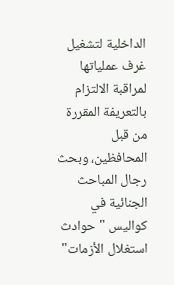الداخلية لتشغيل غرف عملياتها لمراقبة الالتزام بالتعريفة المقررة من قبل المحافظين، وبحث رجال المباحث الجنائية في كواليس "حوادث استغلال الأزمات"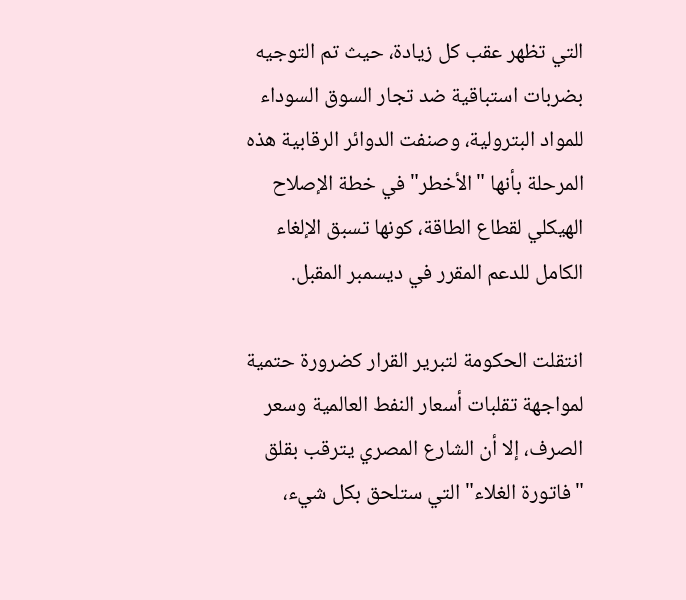التي تظهر عقب كل زيادة، حيث تم التوجيه بضربات استباقية ضد تجار السوق السوداء للمواد البترولية، وصنفت الدوائر الرقابية هذه المرحلة بأنها "الأخطر" في خطة الإصلاح الهيكلي لقطاع الطاقة، كونها تسبق الإلغاء الكامل للدعم المقرر في ديسمبر المقبل.

انتقلت الحكومة لتبرير القرار كضرورة حتمية لمواجهة تقلبات أسعار النفط العالمية وسعر الصرف، إلا أن الشارع المصري يترقب بقلق "فاتورة الغلاء" التي ستلحق بكل شيء،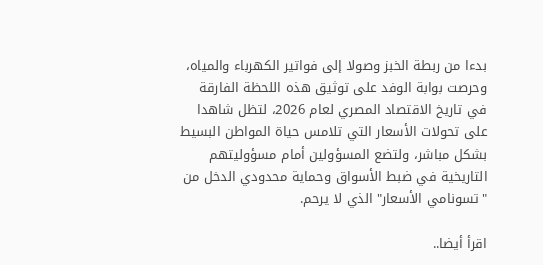بدءا من ربطة الخبز وصولا إلى فواتير الكهرباء والمياه، وحرصت بوابة الوفد على توثيق هذه اللحظة الفارقة في تاريخ الاقتصاد المصري لعام 2026، لتظل شاهدا على تحولات الأسعار التي تلامس حياة المواطن البسيط بشكل مباشر، ولتضع المسؤولين أمام مسؤوليتهم التاريخية في ضبط الأسواق وحماية محدودي الدخل من "تسونامي الأسعار" الذي لا يرحم.

اقرأ أيضا..